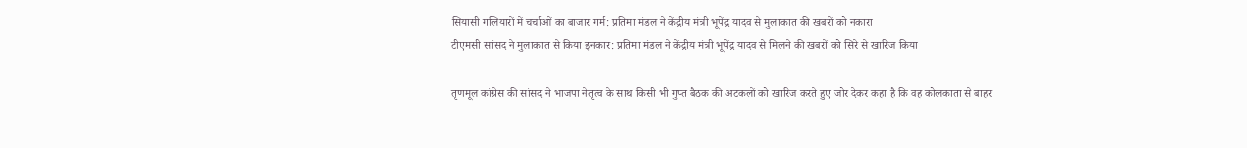सियासी गलियारों में चर्चाओं का बाजार गर्म: प्रतिमा मंडल ने केंद्रीय मंत्री भूपेंद्र यादव से मुलाकात की खबरों को नकारा
टीएमसी सांसद ने मुलाकात से किया इनकार: प्रतिमा मंडल ने केंद्रीय मंत्री भूपेंद्र यादव से मिलने की खबरों को सिरे से खारिज किया

तृणमूल कांग्रेस की सांसद ने भाजपा नेतृत्व के साथ किसी भी गुप्त बैठक की अटकलों को खारिज करते हुए जोर देकर कहा है कि वह कोलकाता से बाहर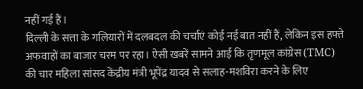नहीं गई हैं।
दिल्ली के सत्ता के गलियारों में दलबदल की चर्चाएं कोई नई बात नहीं हैं, लेकिन इस हफ्ते अफवाहों का बाजार चरम पर रहा। ऐसी खबरें सामने आईं कि तृणमूल कांग्रेस (TMC) की चार महिला सांसद केंद्रीय मंत्री भूपेंद्र यादव से सलाह-मशविरा करने के लिए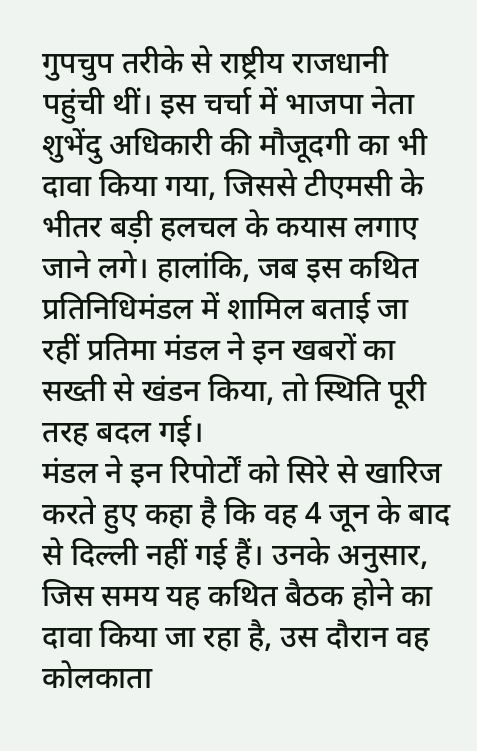गुपचुप तरीके से राष्ट्रीय राजधानी पहुंची थीं। इस चर्चा में भाजपा नेता शुभेंदु अधिकारी की मौजूदगी का भी दावा किया गया, जिससे टीएमसी के भीतर बड़ी हलचल के कयास लगाए जाने लगे। हालांकि, जब इस कथित प्रतिनिधिमंडल में शामिल बताई जा रहीं प्रतिमा मंडल ने इन खबरों का सख्ती से खंडन किया, तो स्थिति पूरी तरह बदल गई।
मंडल ने इन रिपोर्टों को सिरे से खारिज करते हुए कहा है कि वह 4 जून के बाद से दिल्ली नहीं गई हैं। उनके अनुसार, जिस समय यह कथित बैठक होने का दावा किया जा रहा है, उस दौरान वह कोलकाता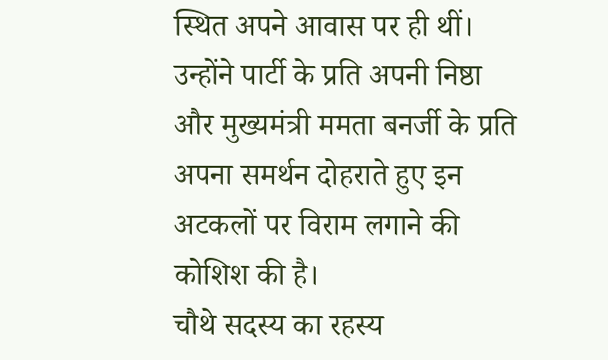स्थित अपने आवास पर ही थीं। उन्होंने पार्टी के प्रति अपनी निष्ठा और मुख्यमंत्री ममता बनर्जी के प्रति अपना समर्थन दोहराते हुए इन अटकलों पर विराम लगाने की कोशिश की है।
चौथे सदस्य का रहस्य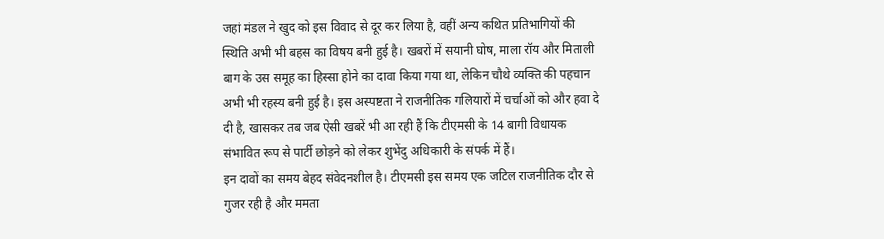जहां मंडल ने खुद को इस विवाद से दूर कर लिया है, वहीं अन्य कथित प्रतिभागियों की स्थिति अभी भी बहस का विषय बनी हुई है। खबरों में सयानी घोष, माला रॉय और मिताली बाग के उस समूह का हिस्सा होने का दावा किया गया था, लेकिन चौथे व्यक्ति की पहचान अभी भी रहस्य बनी हुई है। इस अस्पष्टता ने राजनीतिक गलियारों में चर्चाओं को और हवा दे दी है, खासकर तब जब ऐसी खबरें भी आ रही हैं कि टीएमसी के 14 बागी विधायक संभावित रूप से पार्टी छोड़ने को लेकर शुभेंदु अधिकारी के संपर्क में हैं।
इन दावों का समय बेहद संवेदनशील है। टीएमसी इस समय एक जटिल राजनीतिक दौर से गुजर रही है और ममता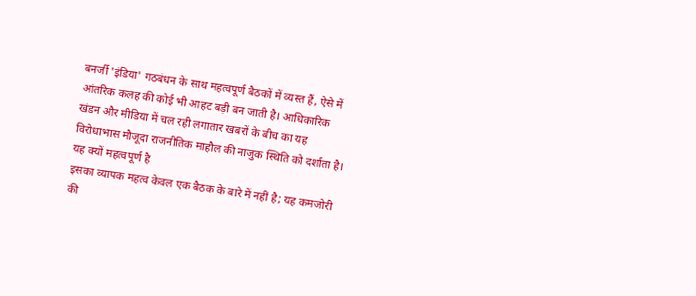बनर्जी 'इंडिया' गठबंधन के साथ महत्वपूर्ण बैठकों में व्यस्त हैं, ऐसे में आंतरिक कलह की कोई भी आहट बड़ी बन जाती है। आधिकारिक खंडन और मीडिया में चल रही लगातार खबरों के बीच का यह विरोधाभास मौजूदा राजनीतिक माहौल की नाजुक स्थिति को दर्शाता है।
यह क्यों महत्वपूर्ण है
इसका व्यापक महत्व केवल एक बैठक के बारे में नहीं है; यह कमजोरी की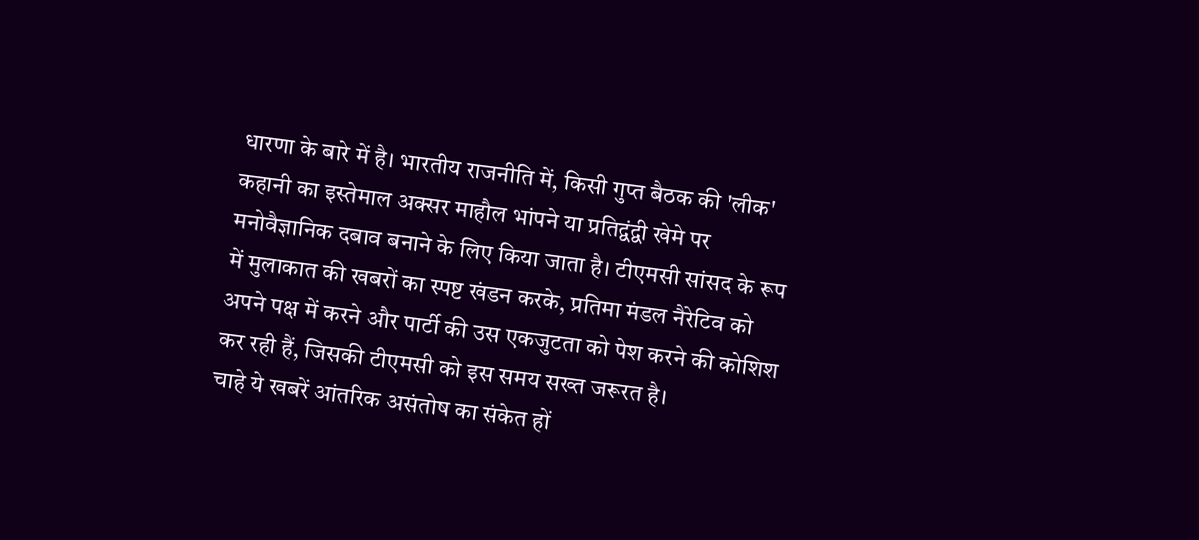धारणा के बारे में है। भारतीय राजनीति में, किसी गुप्त बैठक की 'लीक' कहानी का इस्तेमाल अक्सर माहौल भांपने या प्रतिद्वंद्वी खेमे पर मनोवैज्ञानिक दबाव बनाने के लिए किया जाता है। टीएमसी सांसद के रूप में मुलाकात की खबरों का स्पष्ट खंडन करके, प्रतिमा मंडल नैरेटिव को अपने पक्ष में करने और पार्टी की उस एकजुटता को पेश करने की कोशिश कर रही हैं, जिसकी टीएमसी को इस समय सख्त जरूरत है।
चाहे ये खबरें आंतरिक असंतोष का संकेत हों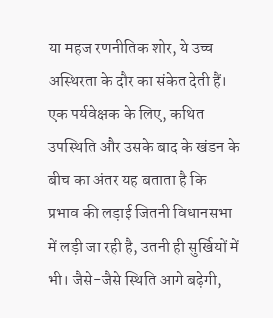या महज रणनीतिक शोर, ये उच्च अस्थिरता के दौर का संकेत देती हैं। एक पर्यवेक्षक के लिए, कथित उपस्थिति और उसके बाद के खंडन के बीच का अंतर यह बताता है कि प्रभाव की लड़ाई जितनी विधानसभा में लड़ी जा रही है, उतनी ही सुर्खियों में भी। जैसे-जैसे स्थिति आगे बढ़ेगी,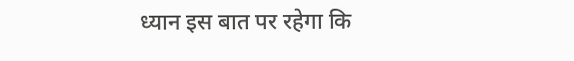ध्यान इस बात पर रहेगा कि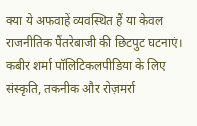क्या ये अफवाहें व्यवस्थित हैं या केवल राजनीतिक पैंतरेबाजी की छिटपुट घटनाएं।
कबीर शर्मा पॉलिटिकलपीडिया के लिए संस्कृति, तकनीक और रोज़मर्रा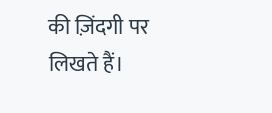की ज़िंदगी पर लिखते हैं।